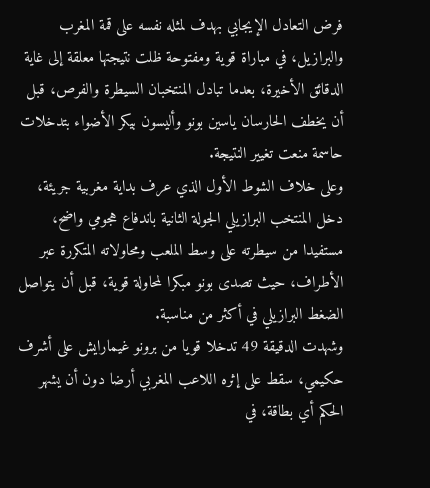فرض التعادل الإيجابي بهدف لمثله نفسه على قمة المغرب والبرازيل، في مباراة قوية ومفتوحة ظلت نتيجتها معلقة إلى غاية الدقائق الأخيرة، بعدما تبادل المنتخبان السيطرة والفرص، قبل أن يخطف الحارسان ياسين بونو وأليسون بيكر الأضواء بتدخلات حاسمة منعت تغيير النتيجة.
وعلى خلاف الشوط الأول الذي عرف بداية مغربية جريئة، دخل المنتخب البرازيلي الجولة الثانية باندفاع هجومي واضح، مستفيدا من سيطرته على وسط الملعب ومحاولاته المتكررة عبر الأطراف، حيث تصدى بونو مبكرا لمحاولة قوية، قبل أن يتواصل الضغط البرازيلي في أكثر من مناسبة.
وشهدت الدقيقة 49 تدخلا قويا من برونو غيمارايش على أشرف حكيمي، سقط على إثره اللاعب المغربي أرضا دون أن يشهر الحكم أي بطاقة، في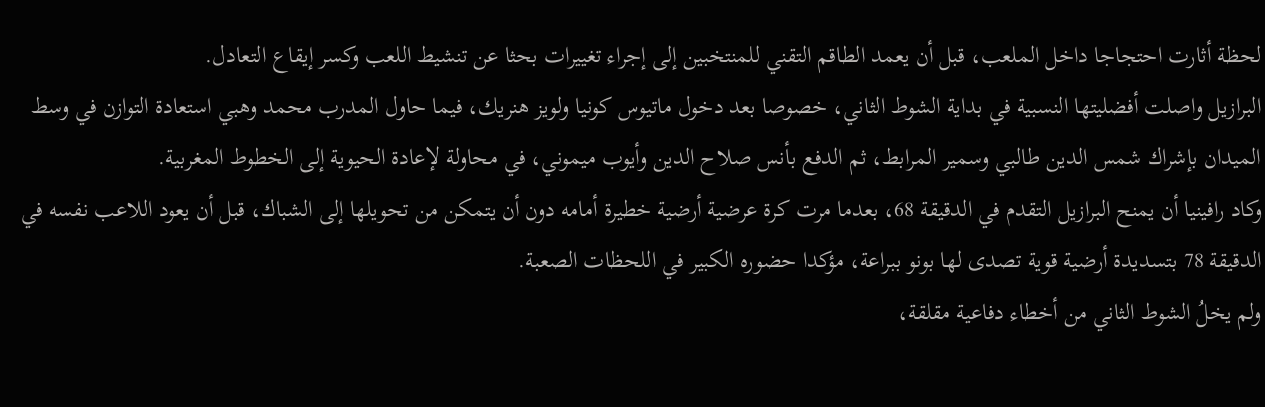لحظة أثارت احتجاجا داخل الملعب، قبل أن يعمد الطاقم التقني للمنتخبين إلى إجراء تغييرات بحثا عن تنشيط اللعب وكسر إيقاع التعادل.
البرازيل واصلت أفضليتها النسبية في بداية الشوط الثاني، خصوصا بعد دخول ماتيوس كونيا ولويز هنريك، فيما حاول المدرب محمد وهبي استعادة التوازن في وسط الميدان بإشراك شمس الدين طالبي وسمير المرابط، ثم الدفع بأنس صلاح الدين وأيوب ميموني، في محاولة لإعادة الحيوية إلى الخطوط المغربية.
وكاد رافينيا أن يمنح البرازيل التقدم في الدقيقة 68، بعدما مرت كرة عرضية أرضية خطيرة أمامه دون أن يتمكن من تحويلها إلى الشباك، قبل أن يعود اللاعب نفسه في الدقيقة 78 بتسديدة أرضية قوية تصدى لها بونو ببراعة، مؤكدا حضوره الكبير في اللحظات الصعبة.
ولم يخلُ الشوط الثاني من أخطاء دفاعية مقلقة،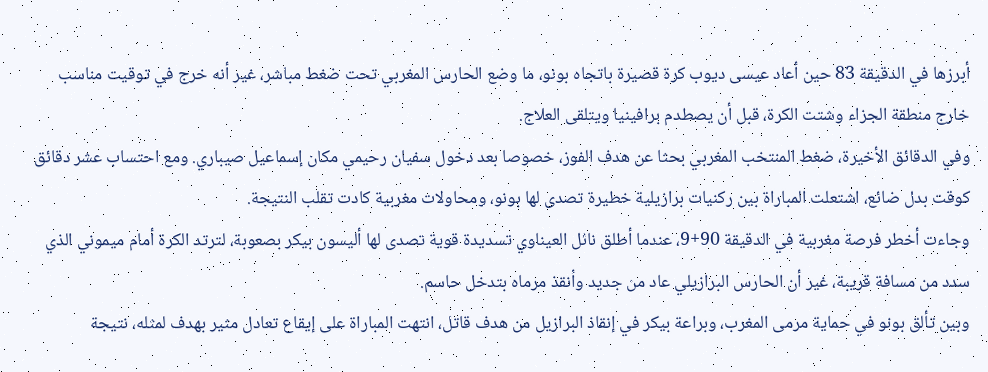أبرزها في الدقيقة 83 حين أعاد عيسى ديوب كرة قصيرة باتجاه بونو، ما وضع الحارس المغربي تحت ضغط مباشر، غير أنه خرج في توقيت مناسب خارج منطقة الجزاء وشتت الكرة، قبل أن يصطدم برافينيا ويتلقى العلاج.
وفي الدقائق الأخيرة، ضغط المنتخب المغربي بحثا عن هدف الفوز، خصوصا بعد دخول سفيان رحيمي مكان إسماعيل صيباري. ومع احتساب عشر دقائق كوقت بدل ضائع، اشتعلت المباراة بين ركنيات برازيلية خطيرة تصدى لها بونو، ومحاولات مغربية كادت تقلب النتيجة.
وجاءت أخطر فرصة مغربية في الدقيقة 90+9، عندما أطلق نائل العيناوي تسديدة قوية تصدى لها أليسون بيكر بصعوبة، لترتد الكرة أمام ميموني الذي سدد من مسافة قريبة، غير أن الحارس البرازيلي عاد من جديد وأنقذ مرماه بتدخل حاسم.
وبين تألق بونو في حماية مرمى المغرب، وبراعة بيكر في إنقاذ البرازيل من هدف قاتل، انتهت المباراة على إيقاع تعادل مثير بهدف لمثله، نتيجة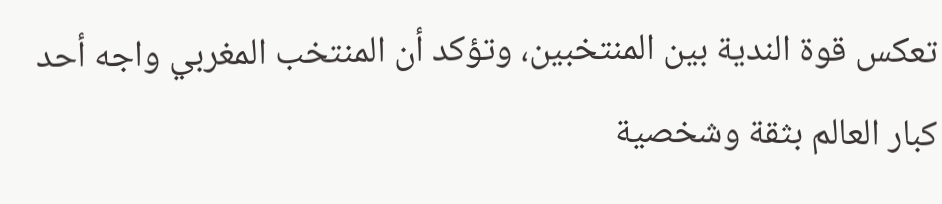تعكس قوة الندية بين المنتخبين، وتؤكد أن المنتخب المغربي واجه أحد كبار العالم بثقة وشخصية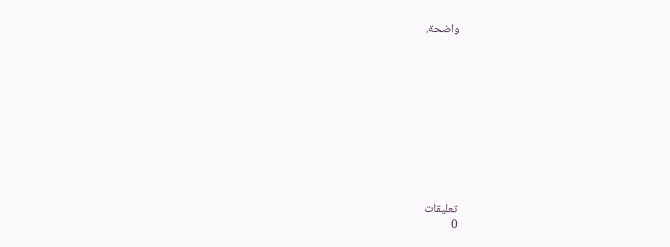واضحة.










تعليقات
0